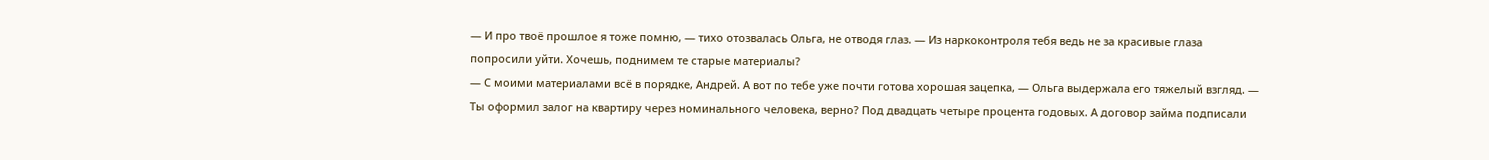— И про твоё прошлое я тоже помню, — тихо отозвалась Ольга, не отводя глаз. — Из наркоконтроля тебя ведь не за красивые глаза попросили уйти. Хочешь, поднимем те старые материалы?
— С моими материалами всё в порядке, Андрей. А вот по тебе уже почти готова хорошая зацепка, — Ольга выдержала его тяжелый взгляд. — Ты оформил залог на квартиру через номинального человека, верно? Под двадцать четыре процента годовых. А договор займа подписали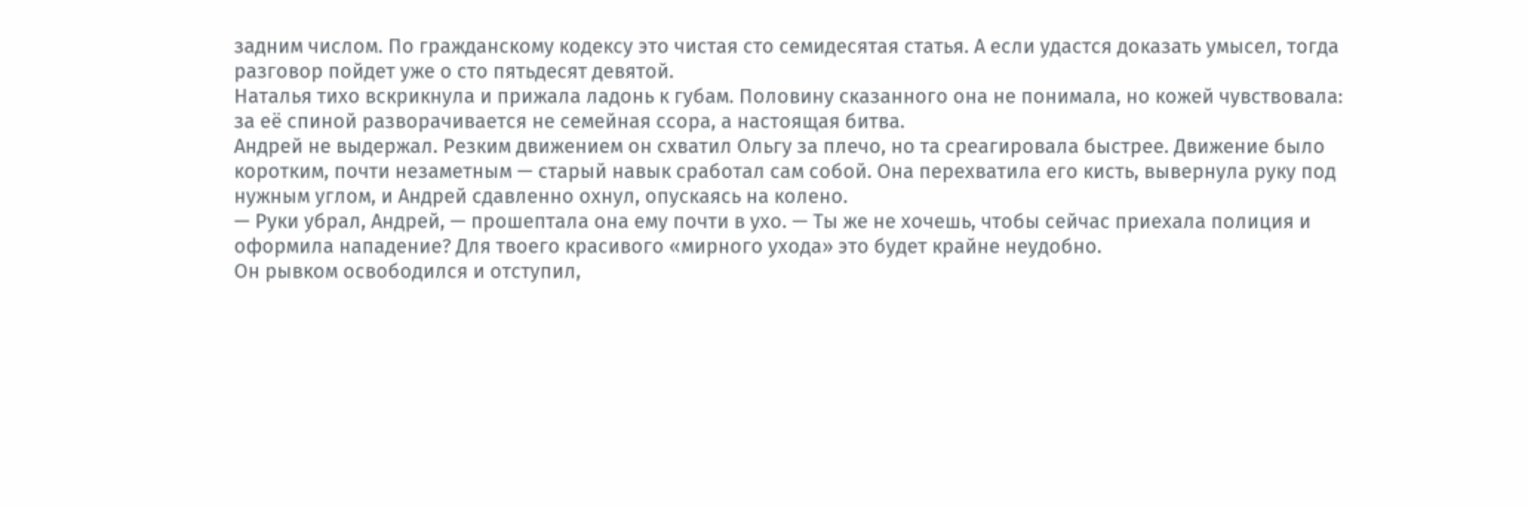задним числом. По гражданскому кодексу это чистая сто семидесятая статья. А если удастся доказать умысел, тогда разговор пойдет уже о сто пятьдесят девятой.
Наталья тихо вскрикнула и прижала ладонь к губам. Половину сказанного она не понимала, но кожей чувствовала: за её спиной разворачивается не семейная ссора, а настоящая битва.
Андрей не выдержал. Резким движением он схватил Ольгу за плечо, но та среагировала быстрее. Движение было коротким, почти незаметным — старый навык сработал сам собой. Она перехватила его кисть, вывернула руку под нужным углом, и Андрей сдавленно охнул, опускаясь на колено.
— Руки убрал, Андрей, — прошептала она ему почти в ухо. — Ты же не хочешь, чтобы сейчас приехала полиция и оформила нападение? Для твоего красивого «мирного ухода» это будет крайне неудобно.
Он рывком освободился и отступил,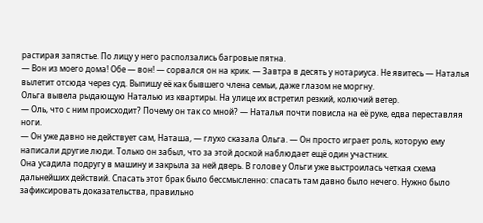растирая запястье. По лицу у него расползались багровые пятна.
— Вон из моего дома! Обе — вон! — сорвался он на крик. — Завтра в десять у нотариуса. Не явитесь — Наталья вылетит отсюда через суд. Выпишу её как бывшего члена семьи, даже глазом не моргну.
Ольга вывела рыдающую Наталью из квартиры. На улице их встретил резкий, колючий ветер.
— Оль, что с ним происходит? Почему он так со мной? — Наталья почти повисла на её руке, едва переставляя ноги.
— Он уже давно не действует сам, Наташа, — глухо сказала Ольга. — Он просто играет роль, которую ему написали другие люди. Только он забыл, что за этой доской наблюдает ещё один участник.
Она усадила подругу в машину и закрыла за ней дверь. В голове у Ольги уже выстроилась четкая схема дальнейших действий. Спасать этот брак было бессмысленно: спасать там давно было нечего. Нужно было зафиксировать доказательства, правильно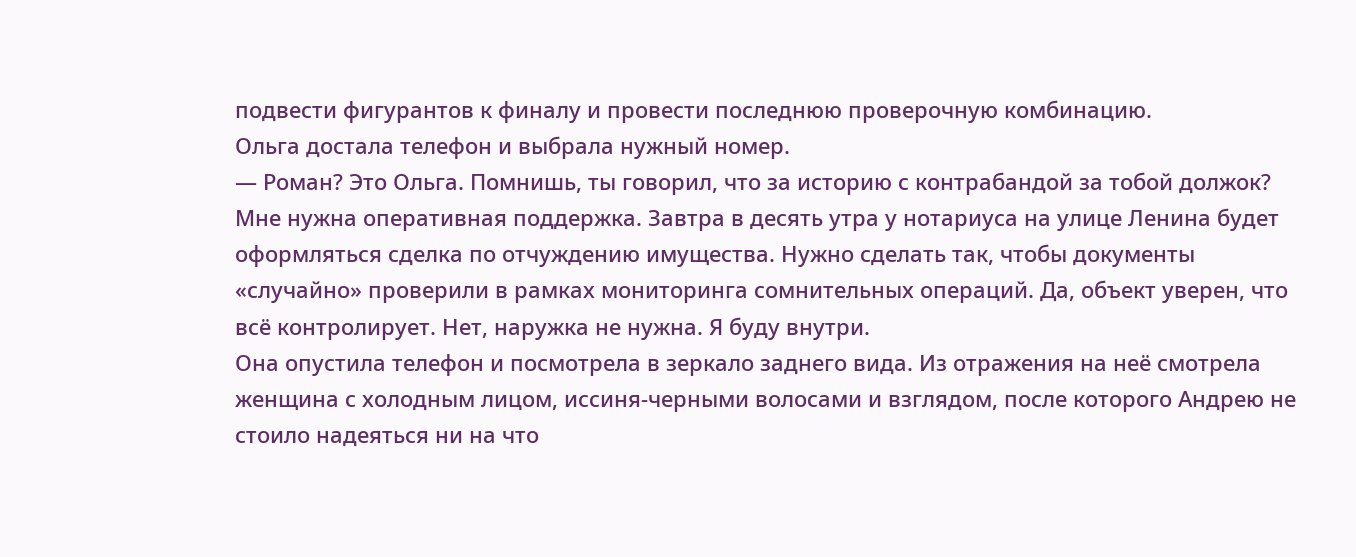подвести фигурантов к финалу и провести последнюю проверочную комбинацию.
Ольга достала телефон и выбрала нужный номер.
— Роман? Это Ольга. Помнишь, ты говорил, что за историю с контрабандой за тобой должок? Мне нужна оперативная поддержка. Завтра в десять утра у нотариуса на улице Ленина будет оформляться сделка по отчуждению имущества. Нужно сделать так, чтобы документы «случайно» проверили в рамках мониторинга сомнительных операций. Да, объект уверен, что всё контролирует. Нет, наружка не нужна. Я буду внутри.
Она опустила телефон и посмотрела в зеркало заднего вида. Из отражения на неё смотрела женщина с холодным лицом, иссиня-черными волосами и взглядом, после которого Андрею не стоило надеяться ни на что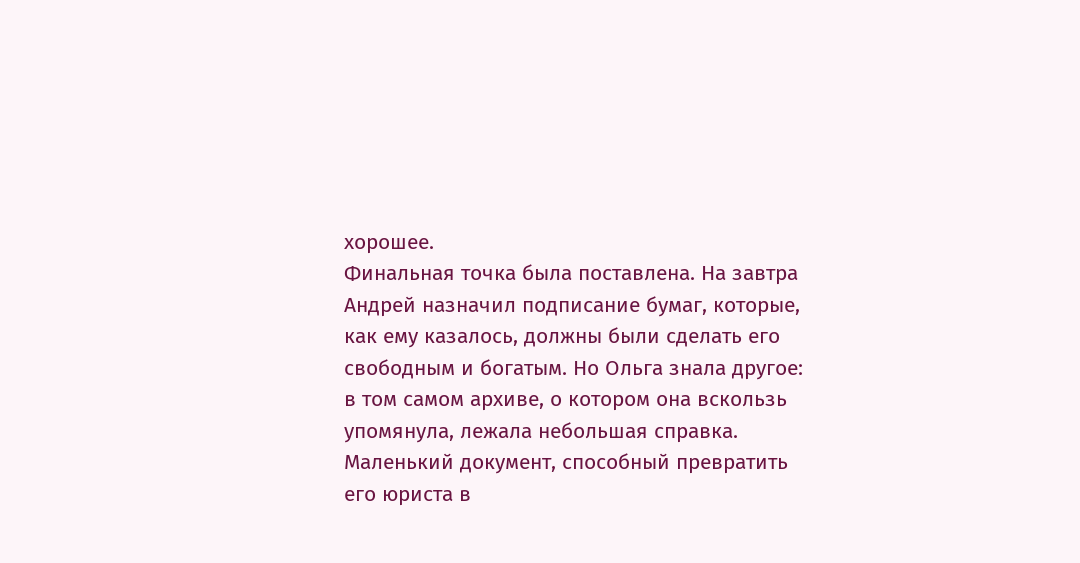хорошее.
Финальная точка была поставлена. На завтра Андрей назначил подписание бумаг, которые, как ему казалось, должны были сделать его свободным и богатым. Но Ольга знала другое: в том самом архиве, о котором она вскользь упомянула, лежала небольшая справка. Маленький документ, способный превратить его юриста в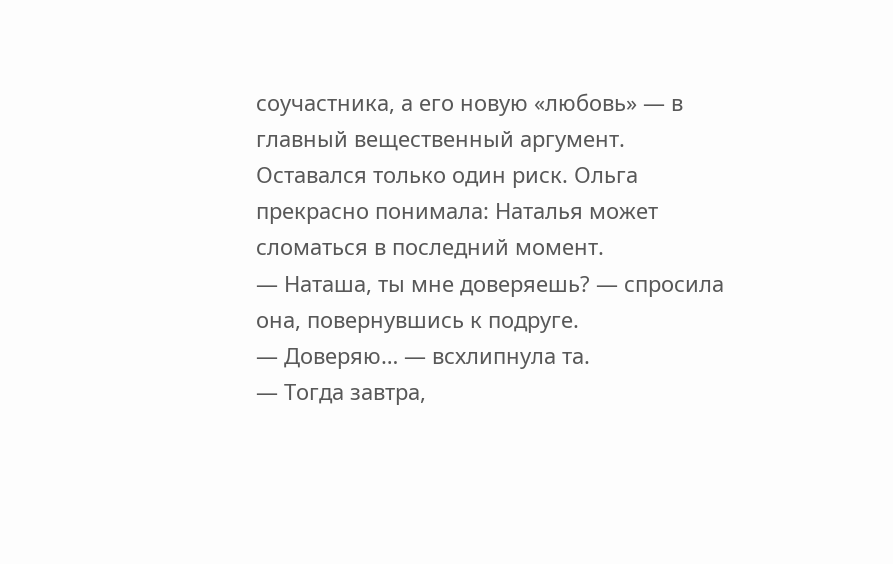соучастника, а его новую «любовь» — в главный вещественный аргумент.
Оставался только один риск. Ольга прекрасно понимала: Наталья может сломаться в последний момент.
— Наташа, ты мне доверяешь? — спросила она, повернувшись к подруге.
— Доверяю… — всхлипнула та.
— Тогда завтра,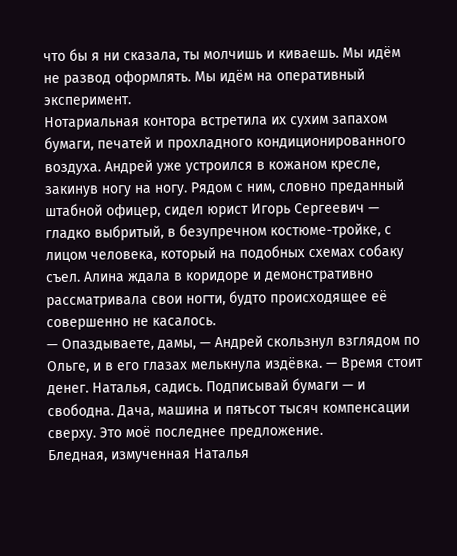что бы я ни сказала, ты молчишь и киваешь. Мы идём не развод оформлять. Мы идём на оперативный эксперимент.
Нотариальная контора встретила их сухим запахом бумаги, печатей и прохладного кондиционированного воздуха. Андрей уже устроился в кожаном кресле, закинув ногу на ногу. Рядом с ним, словно преданный штабной офицер, сидел юрист Игорь Сергеевич — гладко выбритый, в безупречном костюме-тройке, с лицом человека, который на подобных схемах собаку съел. Алина ждала в коридоре и демонстративно рассматривала свои ногти, будто происходящее её совершенно не касалось.
— Опаздываете, дамы, — Андрей скользнул взглядом по Ольге, и в его глазах мелькнула издёвка. — Время стоит денег. Наталья, садись. Подписывай бумаги — и свободна. Дача, машина и пятьсот тысяч компенсации сверху. Это моё последнее предложение.
Бледная, измученная Наталья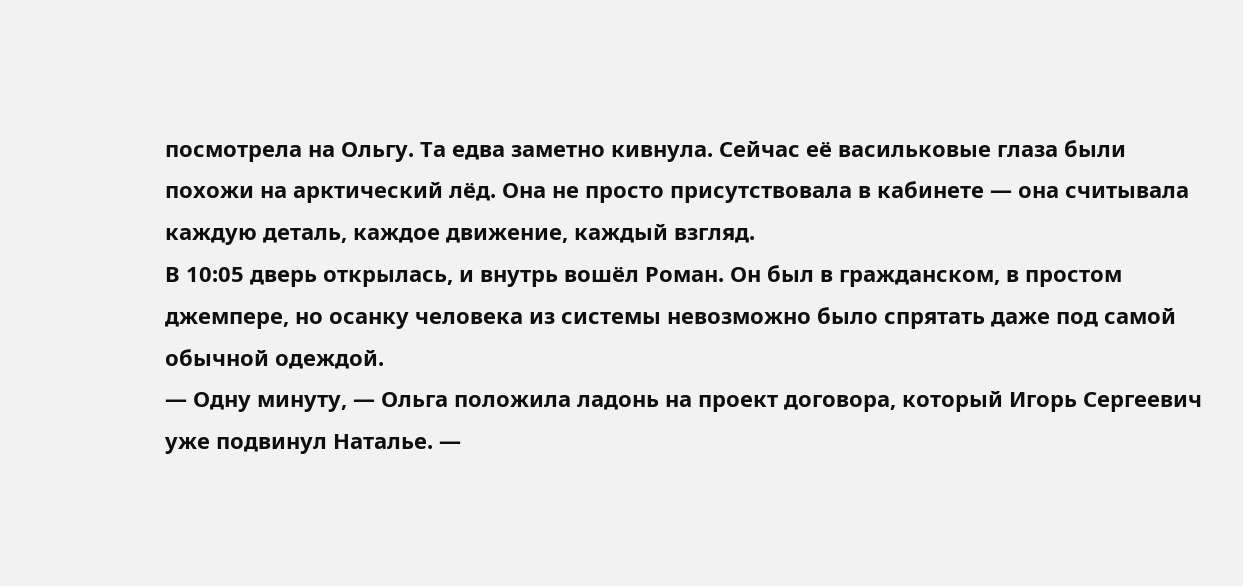посмотрела на Ольгу. Та едва заметно кивнула. Сейчас её васильковые глаза были похожи на арктический лёд. Она не просто присутствовала в кабинете — она считывала каждую деталь, каждое движение, каждый взгляд.
В 10:05 дверь открылась, и внутрь вошёл Роман. Он был в гражданском, в простом джемпере, но осанку человека из системы невозможно было спрятать даже под самой обычной одеждой.
— Одну минуту, — Ольга положила ладонь на проект договора, который Игорь Сергеевич уже подвинул Наталье. —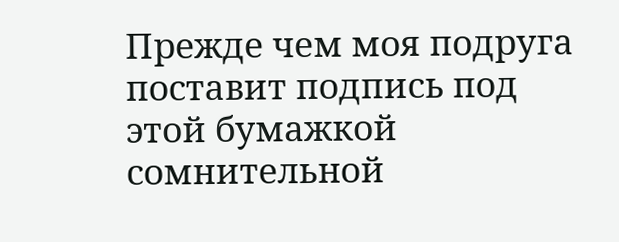Прежде чем моя подруга поставит подпись под этой бумажкой сомнительной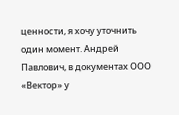ценности, я хочу уточнить один момент. Андрей Павлович, в документах ООО «Вектор» у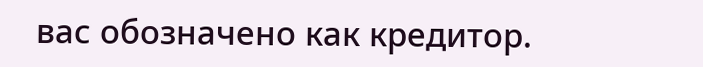вас обозначено как кредитор.